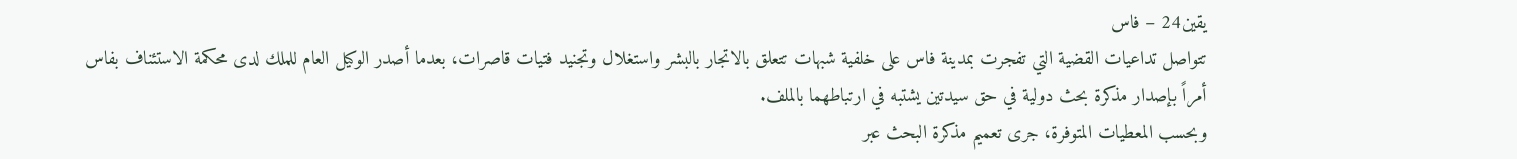يقين24 – فاس
تتواصل تداعيات القضية التي تفجرت بمدينة فاس على خلفية شبهات تتعلق بالاتجار بالبشر واستغلال وتجنيد فتيات قاصرات، بعدما أصدر الوكيل العام للملك لدى محكمة الاستئناف بفاس أمراً بإصدار مذكرة بحث دولية في حق سيدتين يشتبه في ارتباطهما بالملف.
وبحسب المعطيات المتوفرة، جرى تعميم مذكرة البحث عبر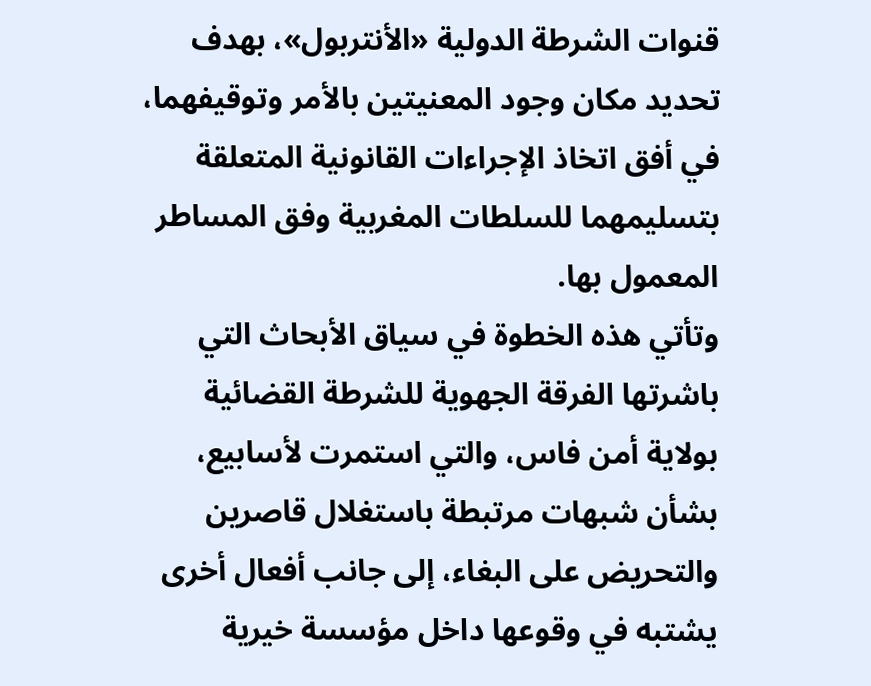قنوات الشرطة الدولية «الأنتربول»، بهدف تحديد مكان وجود المعنيتين بالأمر وتوقيفهما، في أفق اتخاذ الإجراءات القانونية المتعلقة بتسليمهما للسلطات المغربية وفق المساطر المعمول بها.
وتأتي هذه الخطوة في سياق الأبحاث التي باشرتها الفرقة الجهوية للشرطة القضائية بولاية أمن فاس، والتي استمرت لأسابيع، بشأن شبهات مرتبطة باستغلال قاصرين والتحريض على البغاء، إلى جانب أفعال أخرى يشتبه في وقوعها داخل مؤسسة خيرية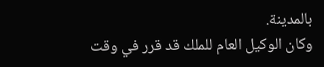بالمدينة.
وكان الوكيل العام للملك قد قرر في وقت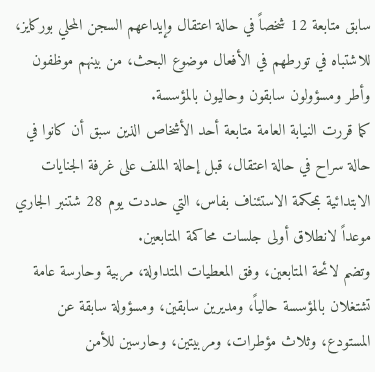سابق متابعة 12 شخصاً في حالة اعتقال وإيداعهم السجن المحلي بوركايز، للاشتباه في تورطهم في الأفعال موضوع البحث، من بينهم موظفون وأطر ومسؤولون سابقون وحاليون بالمؤسسة.
كما قررت النيابة العامة متابعة أحد الأشخاص الذين سبق أن كانوا في حالة سراح في حالة اعتقال، قبل إحالة الملف على غرفة الجنايات الابتدائية بمحكمة الاستئناف بفاس، التي حددت يوم 28 شتنبر الجاري موعداً لانطلاق أولى جلسات محاكمة المتابعين.
وتضم لائحة المتابعين، وفق المعطيات المتداولة، مربية وحارسة عامة تشتغلان بالمؤسسة حالياً، ومديرين سابقين، ومسؤولة سابقة عن المستودع، وثلاث مؤطرات، ومربيتين، وحارسين للأمن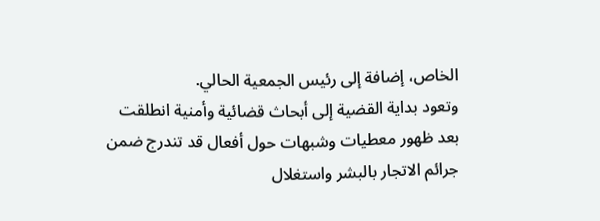الخاص، إضافة إلى رئيس الجمعية الحالي.
وتعود بداية القضية إلى أبحاث قضائية وأمنية انطلقت بعد ظهور معطيات وشبهات حول أفعال قد تندرج ضمن جرائم الاتجار بالبشر واستغلال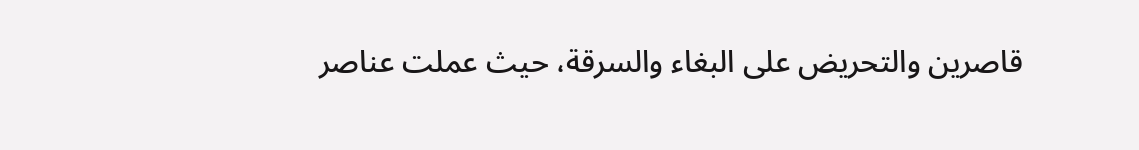قاصرين والتحريض على البغاء والسرقة، حيث عملت عناصر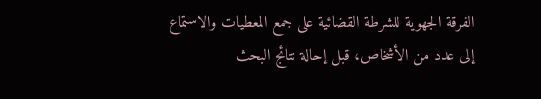الفرقة الجهوية للشرطة القضائية على جمع المعطيات والاستماع إلى عدد من الأشخاص، قبل إحالة نتائج البحث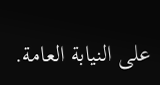على النيابة العامة.